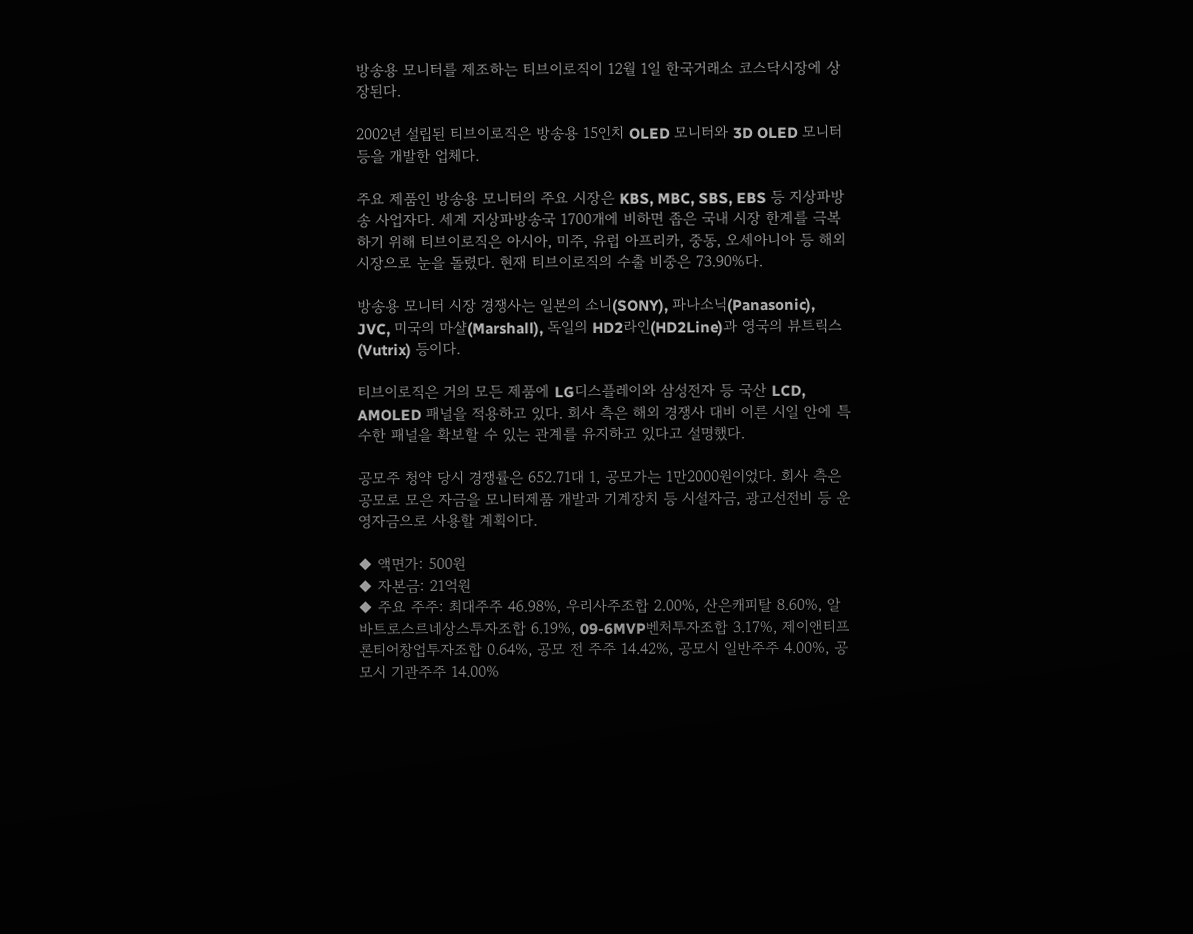방송용 모니터를 제조하는 티브이로직이 12월 1일 한국거래소 코스닥시장에 상장된다.

2002년 설립된 티브이로직은 방송용 15인치 OLED 모니터와 3D OLED 모니터 등을 개발한 업체다.

주요 제품인 방송용 모니터의 주요 시장은 KBS, MBC, SBS, EBS 등 지상파방송 사업자다. 세계 지상파방송국 1700개에 비하면 좁은 국내 시장 한계를 극복하기 위해 티브이로직은 아시아, 미주, 유럽 아프리카, 중동, 오세아니아 등 해외시장으로 눈을 돌렸다. 현재 티브이로직의 수출 비중은 73.90%다.

방송용 모니터 시장 경쟁사는 일본의 소니(SONY), 파나소닉(Panasonic), JVC, 미국의 마샬(Marshall), 독일의 HD2라인(HD2Line)과 영국의 뷰트릭스(Vutrix) 등이다.

티브이로직은 거의 모든 제품에 LG디스플레이와 삼성전자 등 국산 LCD, AMOLED 패널을 적용하고 있다. 회사 측은 해외 경쟁사 대비 이른 시일 안에 특수한 패널을 확보할 수 있는 관계를 유지하고 있다고 설명했다.

공모주 청약 당시 경쟁률은 652.71대 1, 공모가는 1만2000원이었다. 회사 측은 공모로 모은 자금을 모니터제품 개발과 기계장치 등 시설자금, 광고선전비 등 운영자금으로 사용할 계획이다.

◆ 액면가: 500원
◆ 자본금: 21억원
◆ 주요 주주: 최대주주 46.98%, 우리사주조합 2.00%, 산은캐피탈 8.60%, 알바트로스르네상스투자조합 6.19%, 09-6MVP벤처투자조합 3.17%, 제이앤티프론티어창업투자조합 0.64%, 공모 전 주주 14.42%, 공모시 일반주주 4.00%, 공모시 기관주주 14.00%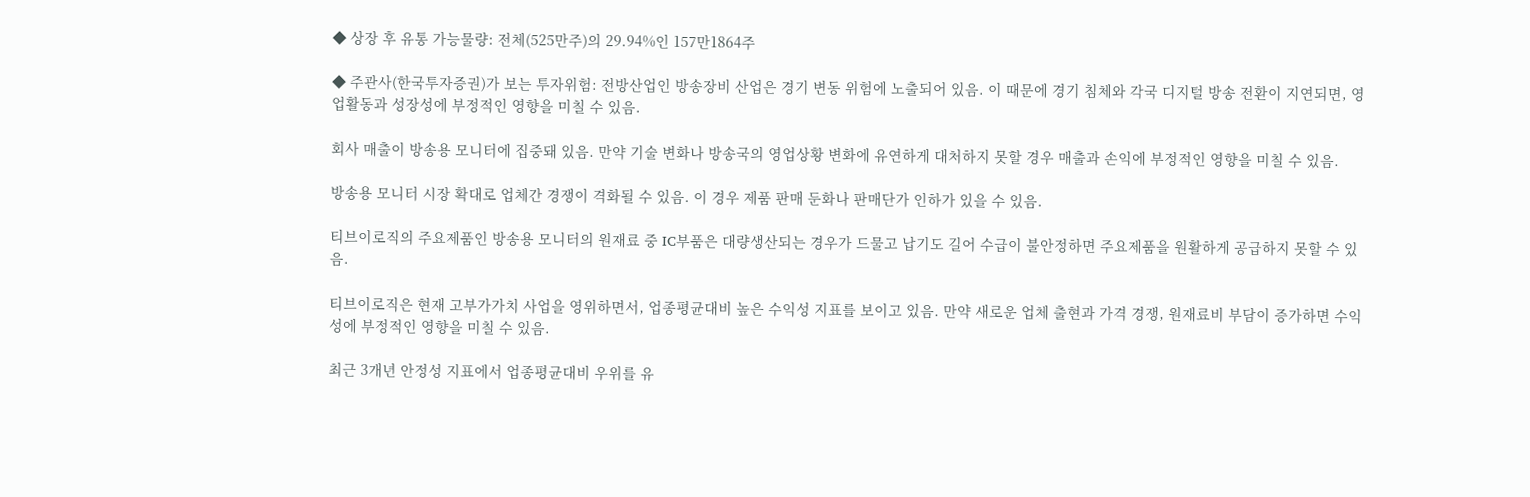◆ 상장 후 유통 가능물량: 전체(525만주)의 29.94%인 157만1864주

◆ 주관사(한국투자증권)가 보는 투자위험: 전방산업인 방송장비 산업은 경기 변동 위험에 노출되어 있음. 이 때문에 경기 침체와 각국 디지털 방송 전환이 지연되면, 영업활동과 성장성에 부정적인 영향을 미칠 수 있음.

회사 매출이 방송용 모니터에 집중돼 있음. 만약 기술 변화나 방송국의 영업상황 변화에 유연하게 대처하지 못할 경우 매출과 손익에 부정적인 영향을 미칠 수 있음.

방송용 모니터 시장 확대로 업체간 경쟁이 격화될 수 있음. 이 경우 제품 판매 둔화나 판매단가 인하가 있을 수 있음.

티브이로직의 주요제품인 방송용 모니터의 원재료 중 IC부품은 대량생산되는 경우가 드물고 납기도 길어 수급이 불안정하면 주요제품을 원활하게 공급하지 못할 수 있음.

티브이로직은 현재 고부가가치 사업을 영위하면서, 업종평균대비 높은 수익성 지표를 보이고 있음. 만약 새로운 업체 출현과 가격 경쟁, 원재료비 부담이 증가하면 수익성에 부정적인 영향을 미칠 수 있음.

최근 3개년 안정성 지표에서 업종평균대비 우위를 유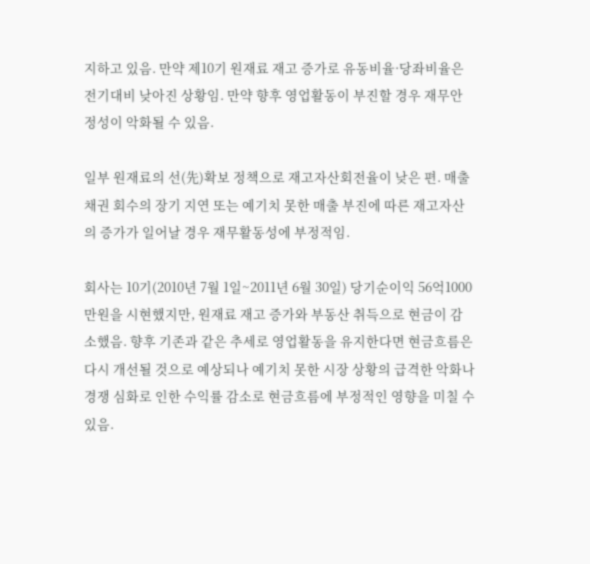지하고 있음. 만약 제10기 원재료 재고 증가로 유동비율·당좌비율은 전기대비 낮아진 상황임. 만약 향후 영업활동이 부진할 경우 재무안정성이 악화될 수 있음.

일부 원재료의 선(先)확보 정책으로 재고자산회전율이 낮은 편. 매출채권 회수의 장기 지연 또는 예기치 못한 매출 부진에 따른 재고자산의 증가가 일어날 경우 재무활동성에 부정적임.

회사는 10기(2010년 7월 1일~2011년 6월 30일) 당기순이익 56억1000만원을 시현했지만, 원재료 재고 증가와 부동산 취득으로 현금이 감소했음. 향후 기존과 같은 추세로 영업활동을 유지한다면 현금흐름은 다시 개선될 것으로 예상되나 예기치 못한 시장 상황의 급격한 악화나 경쟁 심화로 인한 수익률 감소로 현금흐름에 부정적인 영향을 미칠 수 있음.